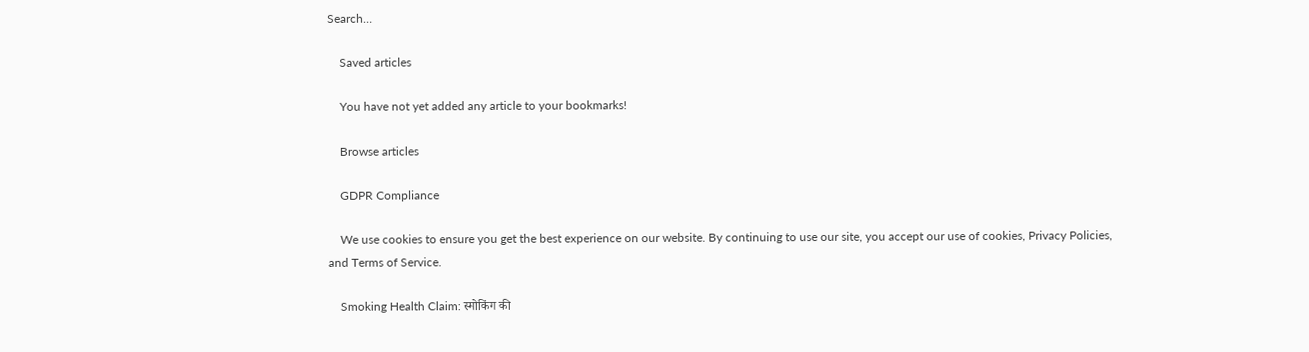Search…

    Saved articles

    You have not yet added any article to your bookmarks!

    Browse articles

    GDPR Compliance

    We use cookies to ensure you get the best experience on our website. By continuing to use our site, you accept our use of cookies, Privacy Policies, and Terms of Service.

    Smoking Health Claim: स्मोकिंग की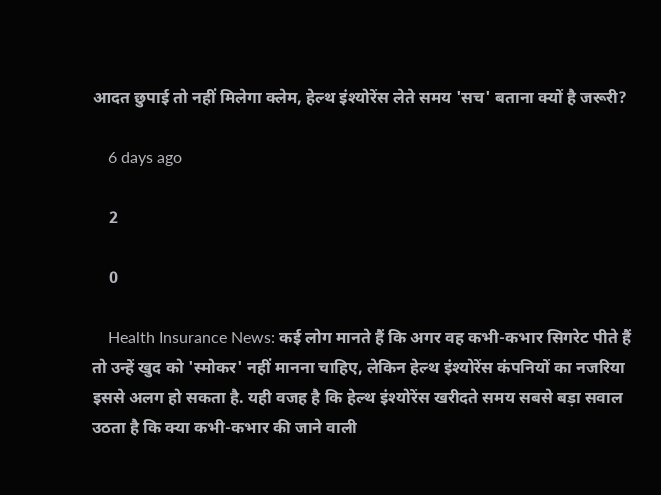आदत छुपाई तो नहीं मिलेगा क्लेम, हेल्थ इंश्योरेंस लेते समय 'सच' बताना क्यों है जरूरी?

    6 days ago

    2

    0

    Health Insurance News: कई लोग मानते हैं कि अगर वह कभी-कभार सिगरेट पीते हैं तो उन्हें खुद को 'स्मोकर' नहीं मानना चाहिए, लेकिन हेल्थ इंश्योरेंस कंपनियों का नजरिया इससे अलग हो सकता है. यही वजह है कि हेल्थ इंश्योरेंस खरीदते समय सबसे बड़ा सवाल उठता है कि क्या कभी-कभार की जाने वाली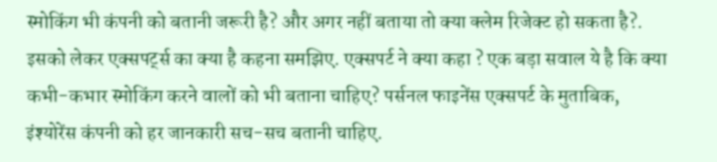स्मोकिंग भी कंपनी को बतानी जरूरी है? और अगर नहीं बताया तो क्या क्लेम रिजेक्ट हो सकता है?. इसको लेकर एक्सपर्ट्स का क्या है कहना समझिए. एक्सपर्ट ने क्या कहा ? एक बड़ा सवाल ये है कि क्या कभी-कभार स्मोकिंग करने वालों को भी बताना चाहिए? पर्सनल फाइनेंस एक्सपर्ट के मुताबिक, इंश्योरेंस कंपनी को हर जानकारी सच-सच बतानी चाहिए.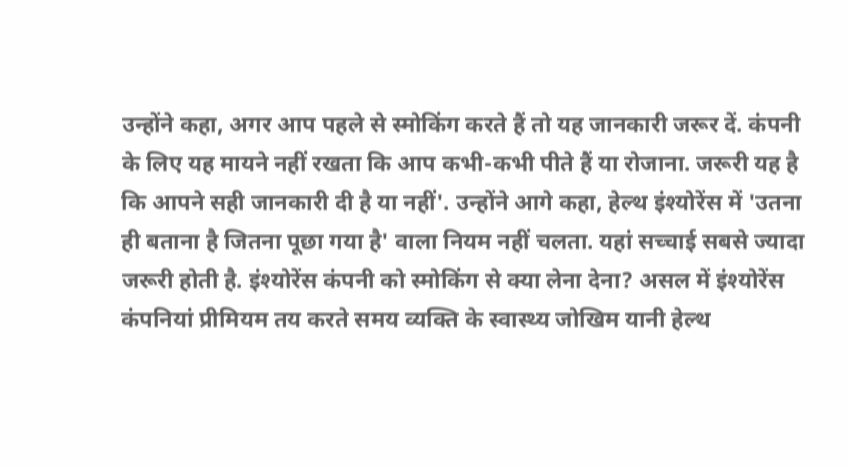उन्होंने कहा, अगर आप पहले से स्मोकिंग करते हैं तो यह जानकारी जरूर दें. कंपनी के लिए यह मायने नहीं रखता कि आप कभी-कभी पीते हैं या रोजाना. जरूरी यह है कि आपने सही जानकारी दी है या नहीं'. उन्होंने आगे कहा, हेल्थ इंश्योरेंस में 'उतना ही बताना है जितना पूछा गया है' वाला नियम नहीं चलता. यहां सच्चाई सबसे ज्यादा जरूरी होती है. इंश्योरेंस कंपनी को स्मोकिंग से क्या लेना देना? असल में इंश्योरेंस कंपनियां प्रीमियम तय करते समय व्यक्ति के स्वास्थ्य जोखिम यानी हेल्थ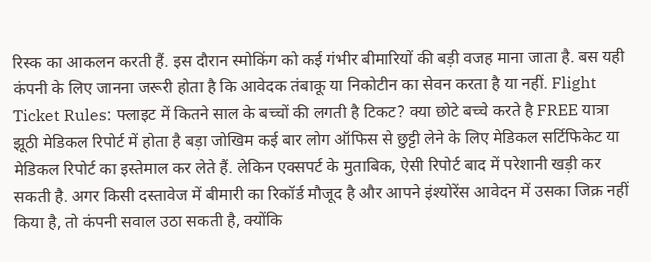रिस्क का आकलन करती हैं. इस दौरान स्मोकिंग को कई गंभीर बीमारियों की बड़ी वजह माना जाता है. बस यही कंपनी के लिए जानना जरूरी होता है कि आवेदक तंबाकू या निकोटीन का सेवन करता है या नहीं. Flight Ticket Rules: फ्लाइट में कितने साल के बच्चों की लगती है टिकट? क्या छोटे बच्चे करते है FREE यात्रा झूठी मेडिकल रिपोर्ट में होता है बड़ा जोखिम कई बार लोग ऑफिस से छुट्टी लेने के लिए मेडिकल सर्टिफिकेट या मेडिकल रिपोर्ट का इस्तेमाल कर लेते हैं. लेकिन एक्सपर्ट के मुताबिक, ऐसी रिपोर्ट बाद में परेशानी खड़ी कर सकती है. अगर किसी दस्तावेज में बीमारी का रिकॉर्ड मौजूद है और आपने इंश्योरेंस आवेदन में उसका जिक्र नहीं किया है, तो कंपनी सवाल उठा सकती है, क्योंकि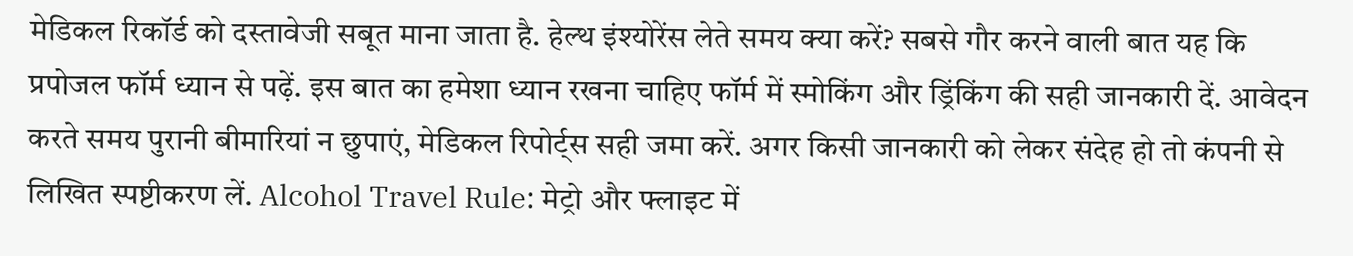मेडिकल रिकॉर्ड को दस्तावेजी सबूत माना जाता है. हेल्थ इंश्योरेंस लेते समय क्या करें? सबसे गौर करने वाली बात यह कि प्रपोजल फॉर्म ध्यान से पढ़ें. इस बात का हमेशा ध्यान रखना चाहिए फॉर्म में स्मोकिंग और ड्रिंकिंग की सही जानकारी दें. आवेदन करते समय पुरानी बीमारियां न छुपाएं, मेडिकल रिपोर्ट्स सही जमा करें. अगर किसी जानकारी को लेकर संदेह हो तो कंपनी से लिखित स्पष्टीकरण लें. Alcohol Travel Rule: मेट्रो और फ्लाइट में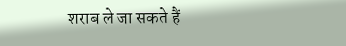शराब ले जा सकते हैं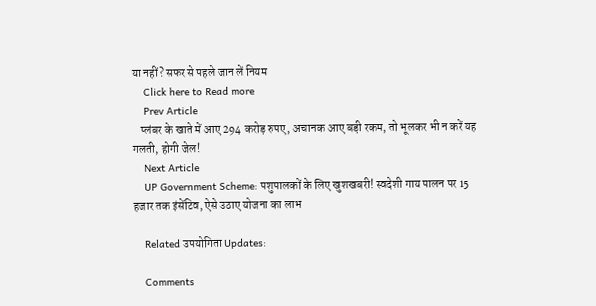या नहीं? सफर से पहले जान लें नियम
    Click here to Read more
    Prev Article
    प्लंबर के खाते में आए 294 करोड़ रुपए, अचानक आए बड़ी रकम, तो भूलकर भी न करें यह गलती, होगी जेल!
    Next Article
    UP Government Scheme: पशुपालकों के लिए खुशखबरी! स्वदेशी गाय पालन पर 15 हजार तक इंसेंटिव, ऐसे उठाए योजना का लाभ

    Related उपयोगिता Updates:

    Comments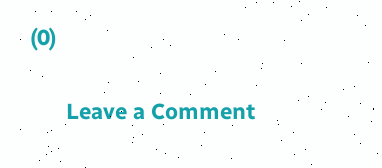(0)

      Leave a Comment